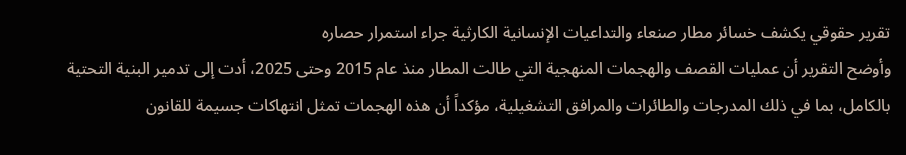تقرير حقوقي يكشف خسائر مطار صنعاء والتداعيات الإنسانية الكارثية جراء استمرار حصاره
وأوضح التقرير أن عمليات القصف والهجمات المنهجية التي طالت المطار منذ عام 2015 وحتى 2025، أدت إلى تدمير البنية التحتية بالكامل، بما في ذلك المدرجات والطائرات والمرافق التشغيلية، مؤكداً أن هذه الهجمات تمثل انتهاكات جسيمة للقانون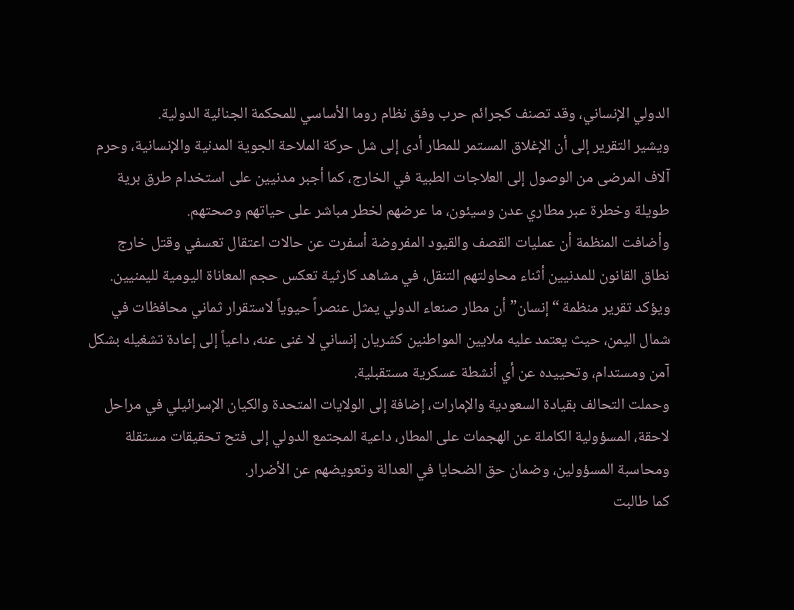الدولي الإنساني، وقد تصنف كجرائم حرب وفق نظام روما الأساسي للمحكمة الجنائية الدولية.
ويشير التقرير إلى أن الإغلاق المستمر للمطار أدى إلى شل حركة الملاحة الجوية المدنية والإنسانية، وحرم آلاف المرضى من الوصول إلى العلاجات الطبية في الخارج، كما أجبر مدنيين على استخدام طرق برية طويلة وخطرة عبر مطاري عدن وسيئون، ما عرضهم لخطر مباشر على حياتهم وصحتهم.
وأضافت المنظمة أن عمليات القصف والقيود المفروضة أسفرت عن حالات اعتقال تعسفي وقتل خارج نطاق القانون للمدنيين أثناء محاولتهم التنقل، في مشاهد كارثية تعكس حجم المعاناة اليومية لليمنيين.
ويؤكد تقرير منظمة “إنسان” أن مطار صنعاء الدولي يمثل عنصراً حيوياً لاستقرار ثماني محافظات في شمال اليمن، حيث يعتمد عليه ملايين المواطنين كشريان إنساني لا غنى عنه، داعياً إلى إعادة تشغيله بشكل آمن ومستدام، وتحييده عن أي أنشطة عسكرية مستقبلية.
وحملت التحالف بقيادة السعودية والإمارات، إضافة إلى الولايات المتحدة والكيان الإسرائيلي في مراحل لاحقة، المسؤولية الكاملة عن الهجمات على المطار، داعية المجتمع الدولي إلى فتح تحقيقات مستقلة ومحاسبة المسؤولين، وضمان حق الضحايا في العدالة وتعويضهم عن الأضرار.
كما طالبت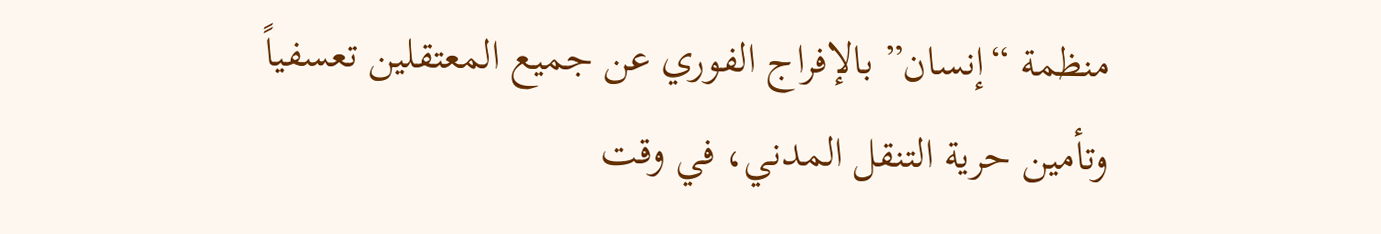منظمة “إنسان” بالإفراج الفوري عن جميع المعتقلين تعسفياً وتأمين حرية التنقل المدني، في وقت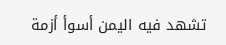تشهد فيه اليمن أسوأ أزمة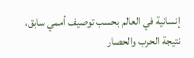إنسانية في العالم بحسب توصيف أممي سابق، نتيجة الحرب والحصار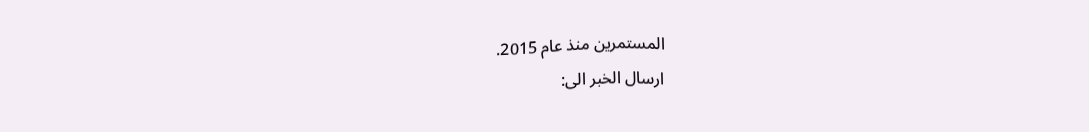المستمرين منذ عام 2015.
ارسال الخبر الى: